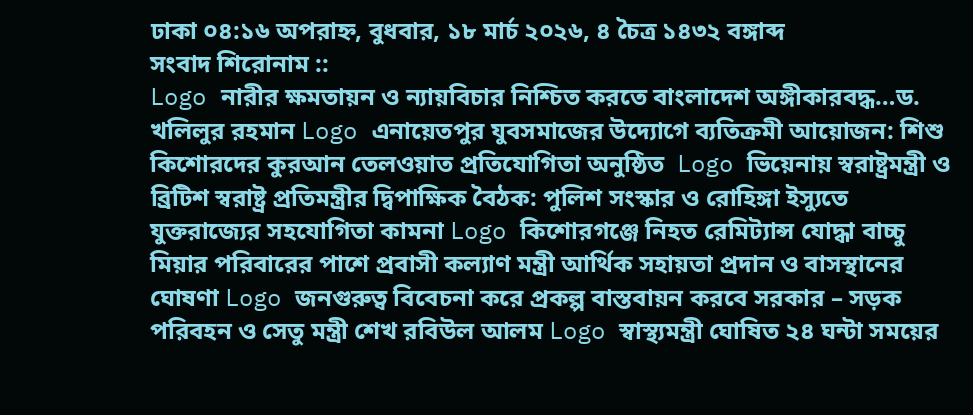ঢাকা ০৪:১৬ অপরাহ্ন, বুধবার, ১৮ মার্চ ২০২৬, ৪ চৈত্র ১৪৩২ বঙ্গাব্দ
সংবাদ শিরোনাম ::
Logo নারীর ক্ষমতায়ন ও ন্যায়বিচার নিশ্চিত করতে বাংলাদেশ অঙ্গীকারবদ্ধ…ড. খলিলুর রহমান Logo এনায়েতপুর যুবসমাজের উদ্যোগে ব্যতিক্রমী আয়োজন: শিশু কিশোরদের কুরআন তেলওয়াত প্রতিযোগিতা অনুষ্ঠিত  Logo ভিয়েনায় স্বরাষ্ট্রমন্ত্রী ও ব্রিটিশ স্বরাষ্ট্র প্রতিমন্ত্রীর দ্বিপাক্ষিক বৈঠক: পুলিশ সংস্কার ও রোহিঙ্গা ইস্যুতে যুক্তরাজ্যের সহযোগিতা কামনা Logo কিশোরগঞ্জে নিহত রেমিট্যান্স যোদ্ধা বাচ্চু মিয়ার পরিবারের পাশে প্রবাসী কল্যাণ মন্ত্রী আর্থিক সহায়তা প্রদান ও বাসস্থানের ঘোষণা Logo জনগুরুত্ব বিবেচনা করে প্রকল্প বাস্তবায়ন করবে সরকার – সড়ক পরিবহন ও সেতু মন্ত্রী শেখ রবিউল আলম Logo স্বাস্থ্যমন্ত্রী ঘোষিত ২৪ ঘন্টা সময়ের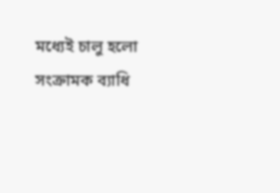মধ্যেই চালু হলো সংক্রামক ব্যাধি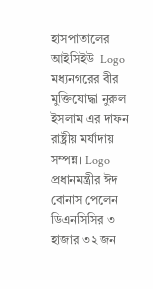হাসপাতালের আইসিইউ  Logo মধ্যনগরের বীর মুক্তিযোদ্ধা নুরুল ইসলাম এর দাফন রাষ্ট্রীয় মর্যাদায় সম্পন্ন। Logo প্রধানমন্ত্রীর ঈদ বোনাস পেলেন ডিএনসিসির ৩ হাজার ৩২ জন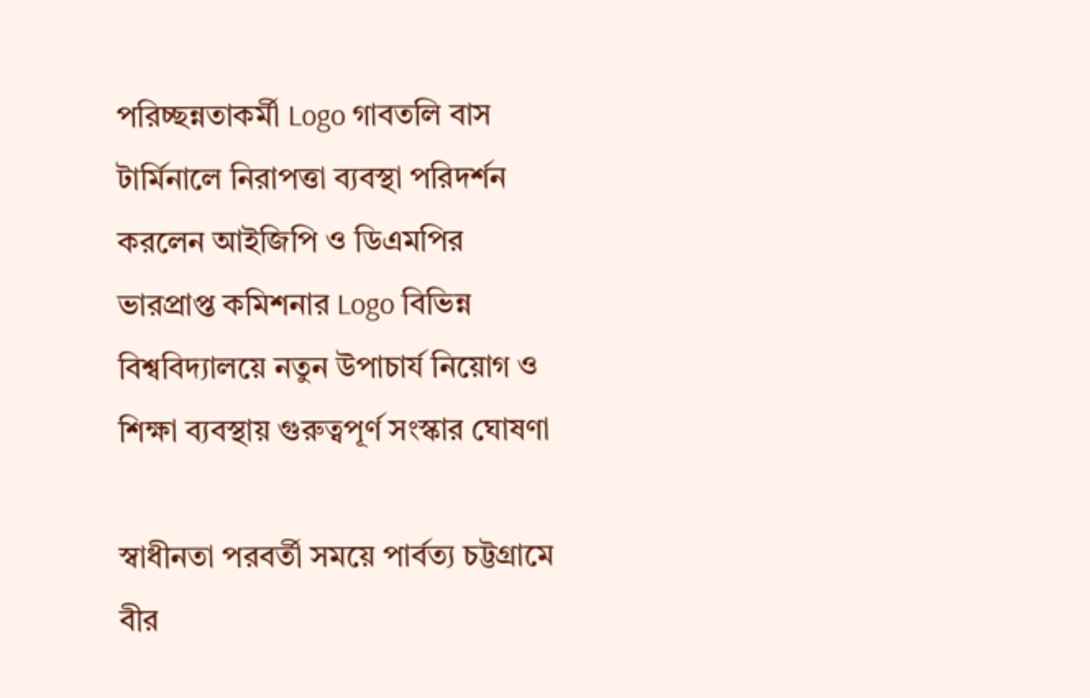পরিচ্ছন্নতাকর্মী Logo গাবতলি বাস টার্মিনালে নিরাপত্তা ব্যবস্থা পরিদর্শন করলেন আইজিপি ও ডিএমপির ভারপ্রাপ্ত কমিশনার Logo বিভিন্ন বিশ্ববিদ্যালয়ে নতুন উপাচার্য নিয়োগ ও শিক্ষা ব্যবস্থায় গুরুত্বপূর্ণ সংস্কার ঘোষণা

স্বাধীনতা পরবর্তী সময়ে পার্বত্য চট্টগ্রামে বীর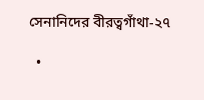সেনানিদের বীরত্বগাঁথা-২৭

  •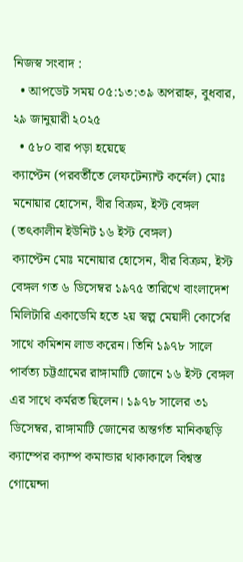নিজস্ব সংবাদ :
  • আপডেট সময় ০৫:১৩:৩৯ অপরাহ্ন, বুধবার, ২৯ জানুয়ারী ২০২৫
  • ৫৮০ বার পড়া হয়েছে
ক্যাপ্টেন (পরবর্তীতে লেফটেন্যান্ট কর্নেল) মোঃ মনোয়ার হোসেন, বীর বিক্রম, ইস্ট বেঙ্গল (তৎকালীন ইউনিট ১৬ ইস্ট বেঙ্গল)
ক্যাপ্টেন মোঃ মনোয়ার হোসেন, বীর বিক্রম, ইস্ট বেঙ্গল গত ৬ ডিসেম্বর ১৯৭৫ তারিখে বাংলাদেশ মিলিটারি একাডেমি হতে ২য় স্বল্প মেয়াদী কোর্সের সাথে কমিশন লাভ করেন। তিনি ১৯৭৮ সালে পার্বত্য চট্টগ্রামের রাঙ্গামাটি জোনে ১৬ ইস্ট বেঙ্গল এর সাথে কর্মরত ছিলেন। ১৯৭৮ সালের ৩১ ডিসেম্বর, রাঙ্গামাটি জোনের অন্তর্গত মানিকছড়ি ক্যাম্পের ক্যাম্প কমান্ডার থাকাকালে বিশ্বস্ত গোয়েন্দা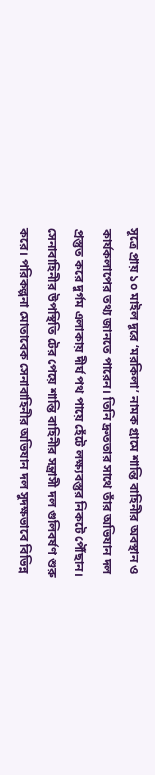সূত্রে প্রায় ১০ মাইল দূরে ‘মরকিলা’ নামক গ্রামে শান্তি বাহিনীর অবস্থান ও কার্যকলাপের তথ্য জানতে পারেন। তিনি দ্রুততার সাথে তাঁর অভিযান দল প্রস্তুত করে দুর্গম এলাকায় দীর্ঘ পথ পায়ে হেঁটে লক্ষ্যবস্তুর নিকটে পৌঁছান। সেনাবাহিনীর উপস্থিতি টের পেয়ে শান্তি বাহিনীর সন্ত্রাসী দল গুলিবর্ষণ শুরু করে। পরিকল্পনা মোতাবেক সেনাবাহিনীর অভিযান দল সুদক্ষভাবে বিভিন্ন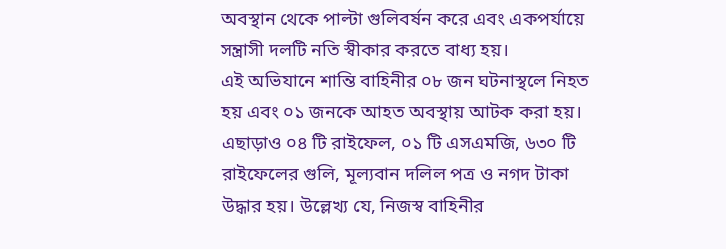অবস্থান থেকে পাল্টা গুলিবর্ষন করে এবং একপর্যায়ে সন্ত্রাসী দলটি নতি স্বীকার করতে বাধ্য হয়।
এই অভিযানে শান্তি বাহিনীর ০৮ জন ঘটনাস্থলে নিহত হয় এবং ০১ জনকে আহত অবস্থায় আটক করা হয়। এছাড়াও ০৪ টি রাইফেল, ০১ টি এসএমজি, ৬৩০ টি রাইফেলের গুলি, মূল্যবান দলিল পত্র ও নগদ টাকা উদ্ধার হয়। উল্লেখ্য যে, নিজস্ব বাহিনীর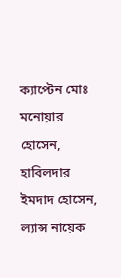ক্যাপ্টেন মোঃ মনোয়ার হোসেন, হাবিলদার ইমদাদ হোসেন, ল্যান্স নায়েক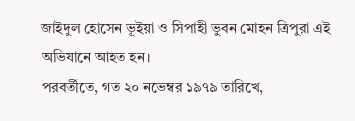জাইদুল হোসেন ভূইয়া ও সিপাহী ভুবন মোহন ত্রিপুরা এই অভিযানে আহত হন।
পরবর্তীতে, গত ২০ নভেম্বর ১৯৭৯ তারিখে,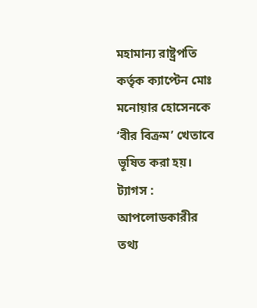মহামান্য রাষ্ট্রপতি কর্তৃক ক্যাপ্টেন মোঃ মনোয়ার হোসেনকে ‘বীর বিক্রম’ খেতাবে ভূষিত করা হয়।
ট্যাগস :
আপলোডকারীর তথ্য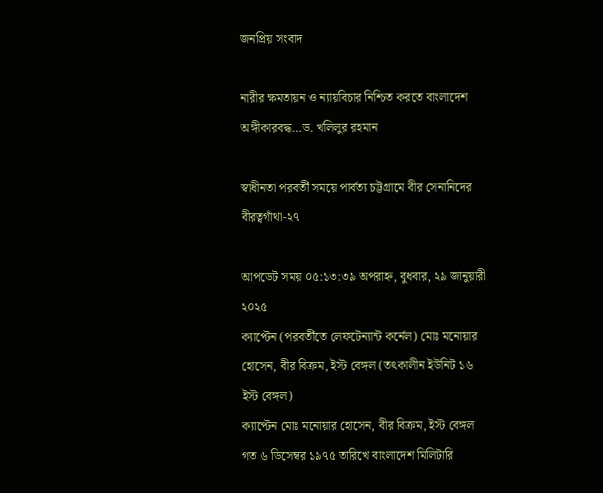জনপ্রিয় সংবাদ

নারীর ক্ষমতায়ন ও ন্যায়বিচার নিশ্চিত করতে বাংলাদেশ অঙ্গীকারবদ্ধ…ড. খলিলুর রহমান

স্বাধীনতা পরবর্তী সময়ে পার্বত্য চট্টগ্রামে বীর সেনানিদের বীরত্বগাঁথা-২৭

আপডেট সময় ০৫:১৩:৩৯ অপরাহ্ন, বুধবার, ২৯ জানুয়ারী ২০২৫
ক্যাপ্টেন (পরবর্তীতে লেফটেন্যান্ট কর্নেল) মোঃ মনোয়ার হোসেন, বীর বিক্রম, ইস্ট বেঙ্গল (তৎকালীন ইউনিট ১৬ ইস্ট বেঙ্গল)
ক্যাপ্টেন মোঃ মনোয়ার হোসেন, বীর বিক্রম, ইস্ট বেঙ্গল গত ৬ ডিসেম্বর ১৯৭৫ তারিখে বাংলাদেশ মিলিটারি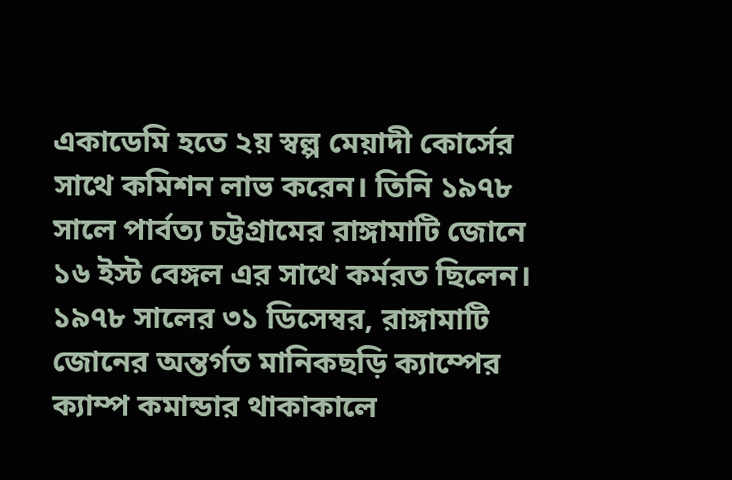একাডেমি হতে ২য় স্বল্প মেয়াদী কোর্সের সাথে কমিশন লাভ করেন। তিনি ১৯৭৮ সালে পার্বত্য চট্টগ্রামের রাঙ্গামাটি জোনে ১৬ ইস্ট বেঙ্গল এর সাথে কর্মরত ছিলেন। ১৯৭৮ সালের ৩১ ডিসেম্বর, রাঙ্গামাটি জোনের অন্তর্গত মানিকছড়ি ক্যাম্পের ক্যাম্প কমান্ডার থাকাকালে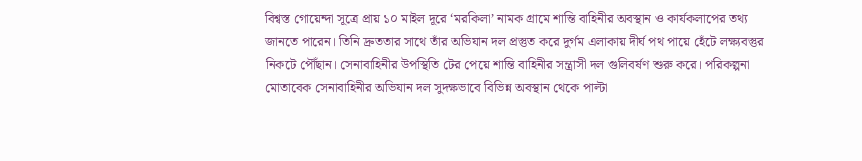বিশ্বস্ত গোয়েন্দা সূত্রে প্রায় ১০ মাইল দূরে ‘মরকিলা’ নামক গ্রামে শান্তি বাহিনীর অবস্থান ও কার্যকলাপের তথ্য জানতে পারেন। তিনি দ্রুততার সাথে তাঁর অভিযান দল প্রস্তুত করে দুর্গম এলাকায় দীর্ঘ পথ পায়ে হেঁটে লক্ষ্যবস্তুর নিকটে পৌঁছান। সেনাবাহিনীর উপস্থিতি টের পেয়ে শান্তি বাহিনীর সন্ত্রাসী দল গুলিবর্ষণ শুরু করে। পরিকল্পনা মোতাবেক সেনাবাহিনীর অভিযান দল সুদক্ষভাবে বিভিন্ন অবস্থান থেকে পাল্টা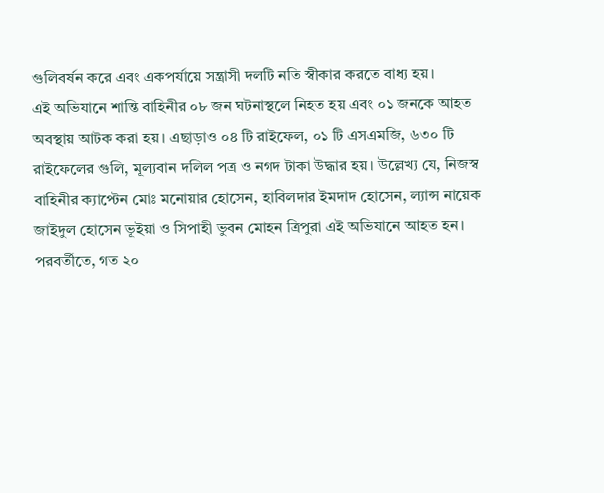গুলিবর্ষন করে এবং একপর্যায়ে সন্ত্রাসী দলটি নতি স্বীকার করতে বাধ্য হয়।
এই অভিযানে শান্তি বাহিনীর ০৮ জন ঘটনাস্থলে নিহত হয় এবং ০১ জনকে আহত অবস্থায় আটক করা হয়। এছাড়াও ০৪ টি রাইফেল, ০১ টি এসএমজি, ৬৩০ টি রাইফেলের গুলি, মূল্যবান দলিল পত্র ও নগদ টাকা উদ্ধার হয়। উল্লেখ্য যে, নিজস্ব বাহিনীর ক্যাপ্টেন মোঃ মনোয়ার হোসেন, হাবিলদার ইমদাদ হোসেন, ল্যান্স নায়েক জাইদুল হোসেন ভূইয়া ও সিপাহী ভুবন মোহন ত্রিপুরা এই অভিযানে আহত হন।
পরবর্তীতে, গত ২০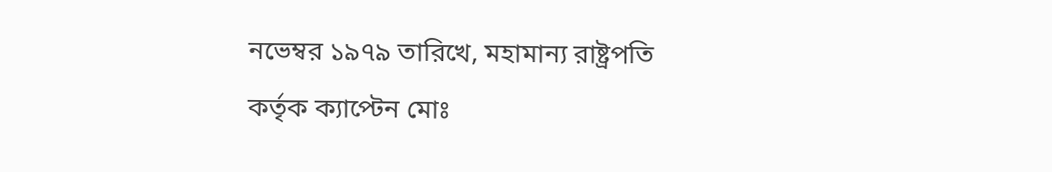নভেম্বর ১৯৭৯ তারিখে, মহামান্য রাষ্ট্রপতি কর্তৃক ক্যাপ্টেন মোঃ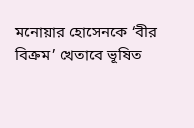মনোয়ার হোসেনকে ‘বীর বিক্রম’ খেতাবে ভূষিত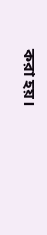করা হয়।